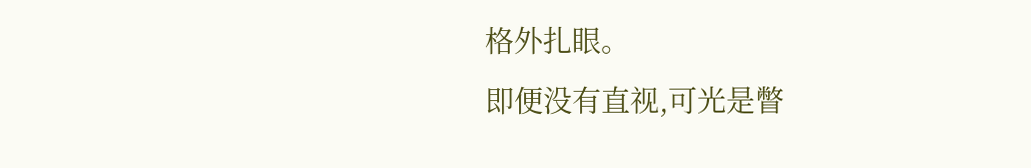格外扎眼。
即便没有直视,可光是瞥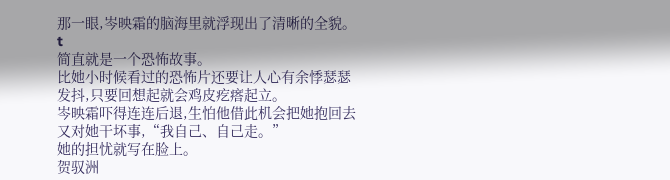那一眼,岑映霜的脑海里就浮现出了清晰的全貌。t
简直就是一个恐怖故事。
比她小时候看过的恐怖片还要让人心有余悸瑟瑟发抖,只要回想起就会鸡皮疙瘩起立。
岑映霜吓得连连后退,生怕他借此机会把她抱回去又对她干坏事,“我自己、自己走。”
她的担忧就写在脸上。
贺驭洲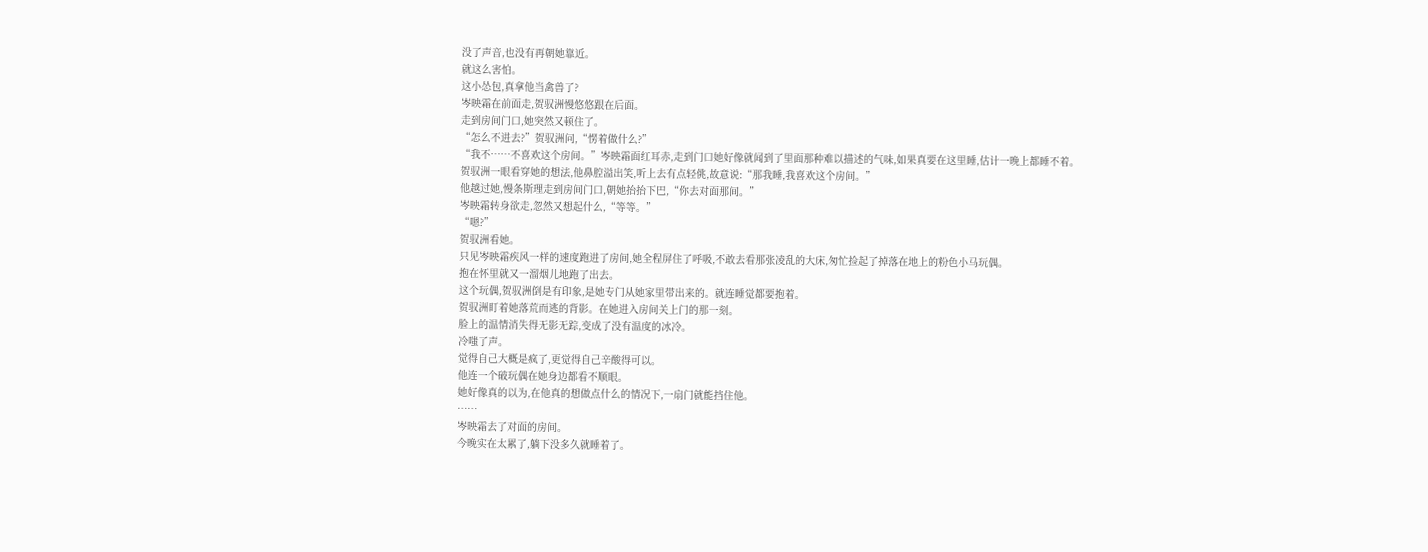没了声音,也没有再朝她靠近。
就这么害怕。
这小怂包,真拿他当禽兽了?
岑映霜在前面走,贺驭洲慢悠悠跟在后面。
走到房间门口,她突然又顿住了。
“怎么不进去?”贺驭洲问,“愣着做什么?”
“我不……不喜欢这个房间。”岑映霜面红耳赤,走到门口她好像就闻到了里面那种难以描述的气味,如果真要在这里睡,估计一晚上都睡不着。
贺驭洲一眼看穿她的想法,他鼻腔溢出笑,听上去有点轻佻,故意说:“那我睡,我喜欢这个房间。”
他越过她,慢条斯理走到房间门口,朝她抬抬下巴,“你去对面那间。”
岑映霜转身欲走,忽然又想起什么,“等等。”
“嗯?”
贺驭洲看她。
只见岑映霜疾风一样的速度跑进了房间,她全程屏住了呼吸,不敢去看那张凌乱的大床,匆忙捡起了掉落在地上的粉色小马玩偶。
抱在怀里就又一溜烟儿地跑了出去。
这个玩偶,贺驭洲倒是有印象,是她专门从她家里带出来的。就连睡觉都要抱着。
贺驭洲盯着她落荒而逃的背影。在她进入房间关上门的那一刻。
脸上的温情消失得无影无踪,变成了没有温度的冰冷。
冷嗤了声。
觉得自己大概是疯了,更觉得自己辛酸得可以。
他连一个破玩偶在她身边都看不顺眼。
她好像真的以为,在他真的想做点什么的情况下,一扇门就能挡住他。
……
岑映霜去了对面的房间。
今晚实在太累了,躺下没多久就睡着了。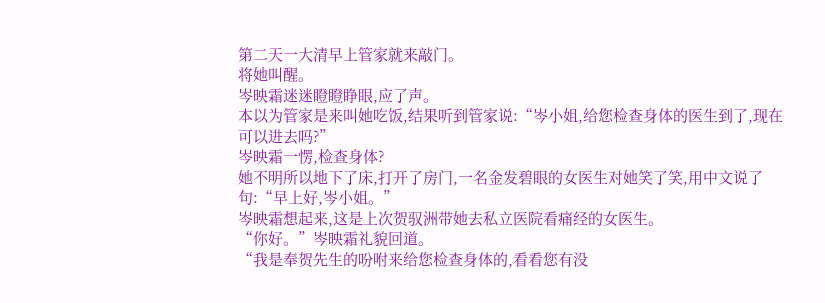第二天一大清早上管家就来敲门。
将她叫醒。
岑映霜迷迷瞪瞪睁眼,应了声。
本以为管家是来叫她吃饭,结果听到管家说:“岑小姐,给您检查身体的医生到了,现在可以进去吗?”
岑映霜一愣,检查身体?
她不明所以地下了床,打开了房门,一名金发碧眼的女医生对她笑了笑,用中文说了句:“早上好,岑小姐。”
岑映霜想起来,这是上次贺驭洲带她去私立医院看痛经的女医生。
“你好。”岑映霜礼貌回道。
“我是奉贺先生的吩咐来给您检查身体的,看看您有没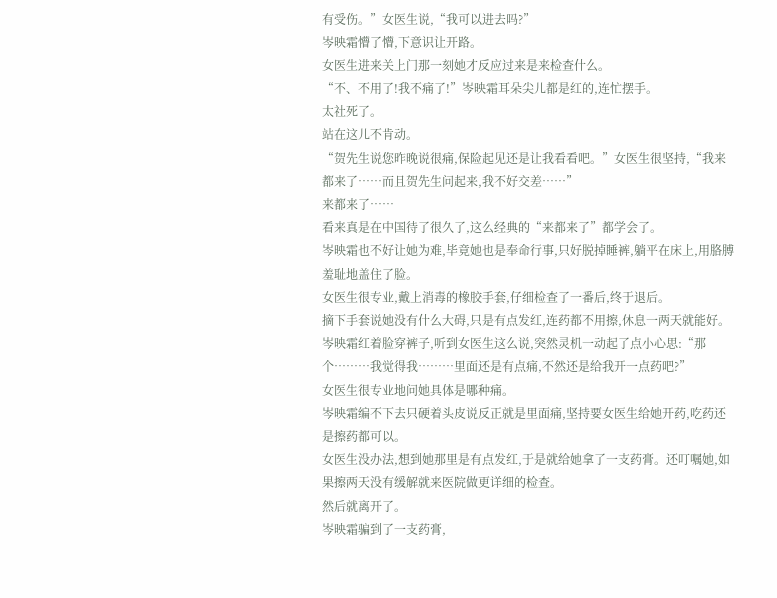有受伤。”女医生说,“我可以进去吗?”
岑映霜懵了懵,下意识让开路。
女医生进来关上门那一刻她才反应过来是来检查什么。
“不、不用了!我不痛了!”岑映霜耳朵尖儿都是红的,连忙摆手。
太社死了。
站在这儿不肯动。
“贺先生说您昨晚说很痛,保险起见还是让我看看吧。”女医生很坚持,“我来都来了……而且贺先生问起来,我不好交差……”
来都来了……
看来真是在中国待了很久了,这么经典的“来都来了”都学会了。
岑映霜也不好让她为难,毕竟她也是奉命行事,只好脱掉睡裤,躺平在床上,用胳膊羞耻地盖住了脸。
女医生很专业,戴上消毒的橡胶手套,仔细检查了一番后,终于退后。
摘下手套说她没有什么大碍,只是有点发红,连药都不用擦,休息一两天就能好。
岑映霜红着脸穿裤子,听到女医生这么说,突然灵机一动起了点小心思:“那个………我觉得我………里面还是有点痛,不然还是给我开一点药吧?”
女医生很专业地问她具体是哪种痛。
岑映霜编不下去只硬着头皮说反正就是里面痛,坚持要女医生给她开药,吃药还是擦药都可以。
女医生没办法,想到她那里是有点发红,于是就给她拿了一支药膏。还叮嘱她,如果擦两天没有缓解就来医院做更详细的检查。
然后就离开了。
岑映霜骗到了一支药膏,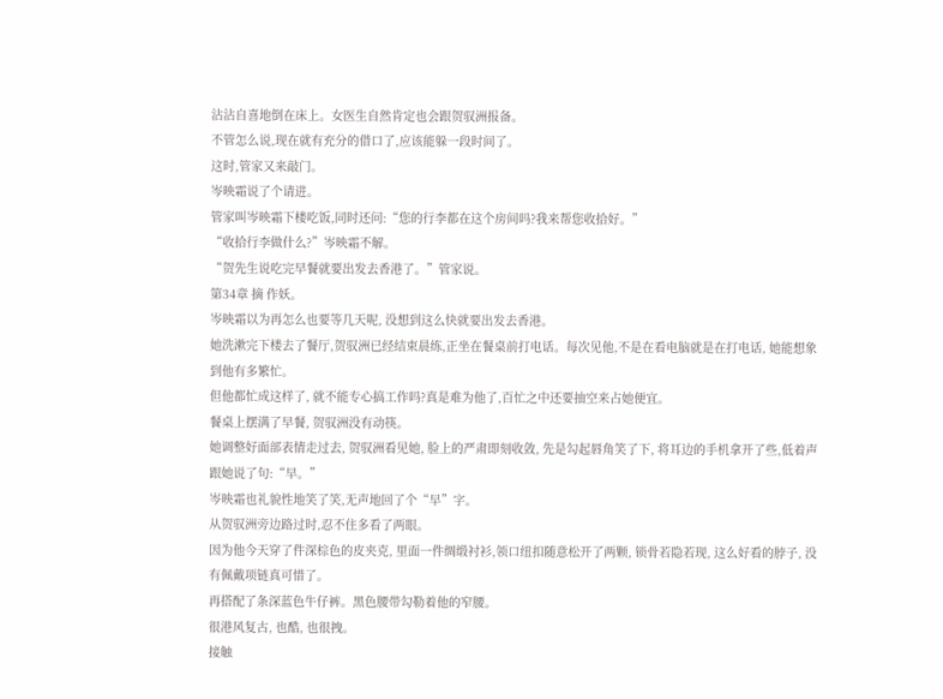沾沾自喜地倒在床上。女医生自然肯定也会跟贺驭洲报备。
不管怎么说,现在就有充分的借口了,应该能躲一段时间了。
这时,管家又来敲门。
岑映霜说了个请进。
管家叫岑映霜下楼吃饭,同时还问:“您的行李都在这个房间吗?我来帮您收拾好。”
“收拾行李做什么?”岑映霜不解。
“贺先生说吃完早餐就要出发去香港了。”管家说。
第34章 摘 作妖。
岑映霜以为再怎么也要等几天呢, 没想到这么快就要出发去香港。
她洗漱完下楼去了餐厅,贺驭洲已经结束晨练,正坐在餐桌前打电话。每次见他,不是在看电脑就是在打电话, 她能想象到他有多繁忙。
但他都忙成这样了, 就不能专心搞工作吗?真是难为他了,百忙之中还要抽空来占她便宜。
餐桌上摆满了早餐, 贺驭洲没有动筷。
她调整好面部表情走过去, 贺驭洲看见她, 脸上的严肃即刻收敛, 先是勾起唇角笑了下, 将耳边的手机拿开了些,低着声跟她说了句:“早。”
岑映霜也礼貌性地笑了笑,无声地回了个“早”字。
从贺驭洲旁边路过时,忍不住多看了两眼。
因为他今天穿了件深棕色的皮夹克, 里面一件绸缎衬衫,领口纽扣随意松开了两颗, 锁骨若隐若现, 这么好看的脖子, 没有佩戴项链真可惜了。
再搭配了条深蓝色牛仔裤。黑色腰带勾勒着他的窄腰。
很港风复古, 也酷, 也很拽。
接触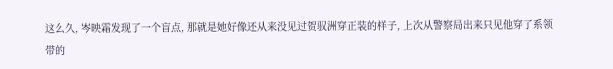这么久, 岑映霜发现了一个盲点, 那就是她好像还从来没见过贺驭洲穿正装的样子, 上次从警察局出来只见他穿了系领带的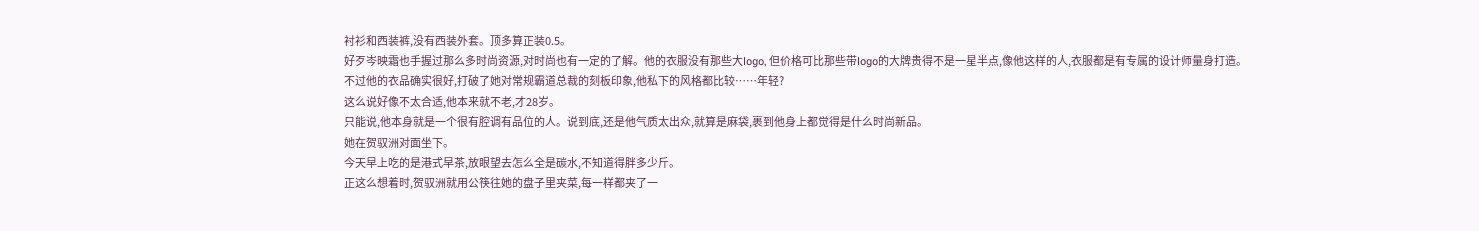衬衫和西装裤,没有西装外套。顶多算正装0.5。
好歹岑映霜也手握过那么多时尚资源,对时尚也有一定的了解。他的衣服没有那些大logo, 但价格可比那些带logo的大牌贵得不是一星半点,像他这样的人,衣服都是有专属的设计师量身打造。
不过他的衣品确实很好,打破了她对常规霸道总裁的刻板印象,他私下的风格都比较……年轻?
这么说好像不太合适,他本来就不老,才28岁。
只能说,他本身就是一个很有腔调有品位的人。说到底,还是他气质太出众,就算是麻袋,裹到他身上都觉得是什么时尚新品。
她在贺驭洲对面坐下。
今天早上吃的是港式早茶,放眼望去怎么全是碳水,不知道得胖多少斤。
正这么想着时,贺驭洲就用公筷往她的盘子里夹菜,每一样都夹了一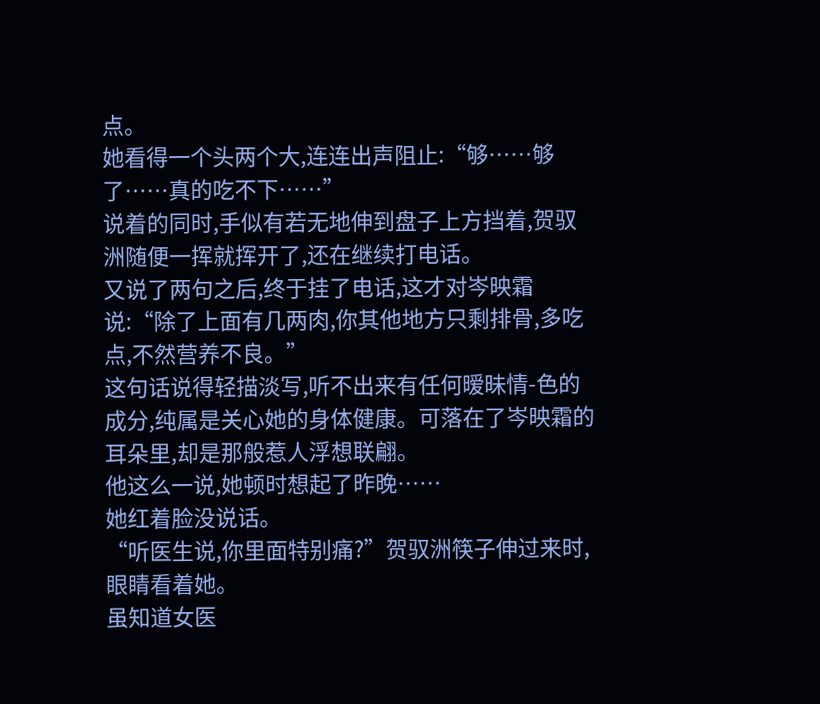点。
她看得一个头两个大,连连出声阻止:“够……够了……真的吃不下……”
说着的同时,手似有若无地伸到盘子上方挡着,贺驭洲随便一挥就挥开了,还在继续打电话。
又说了两句之后,终于挂了电话,这才对岑映霜说:“除了上面有几两肉,你其他地方只剩排骨,多吃点,不然营养不良。”
这句话说得轻描淡写,听不出来有任何暧昧情-色的成分,纯属是关心她的身体健康。可落在了岑映霜的耳朵里,却是那般惹人浮想联翩。
他这么一说,她顿时想起了昨晚……
她红着脸没说话。
“听医生说,你里面特别痛?”贺驭洲筷子伸过来时,眼睛看着她。
虽知道女医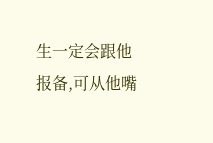生一定会跟他报备,可从他嘴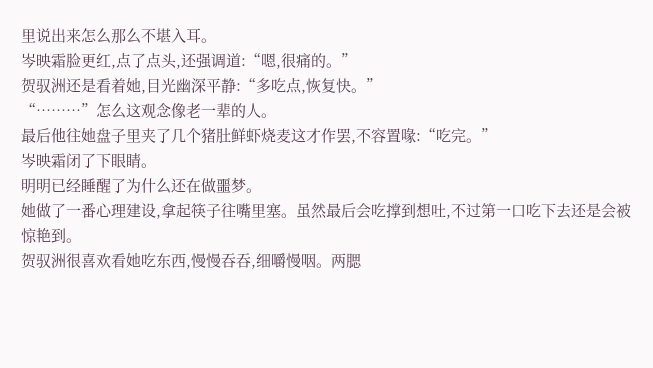里说出来怎么那么不堪入耳。
岑映霜脸更红,点了点头,还强调道:“嗯,很痛的。”
贺驭洲还是看着她,目光幽深平静:“多吃点,恢复快。”
“………”怎么这观念像老一辈的人。
最后他往她盘子里夹了几个猪肚鲜虾烧麦这才作罢,不容置喙:“吃完。”
岑映霜闭了下眼睛。
明明已经睡醒了为什么还在做噩梦。
她做了一番心理建设,拿起筷子往嘴里塞。虽然最后会吃撑到想吐,不过第一口吃下去还是会被惊艳到。
贺驭洲很喜欢看她吃东西,慢慢吞吞,细嚼慢咽。两腮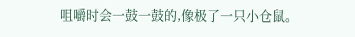咀嚼时会一鼓一鼓的,像极了一只小仓鼠。